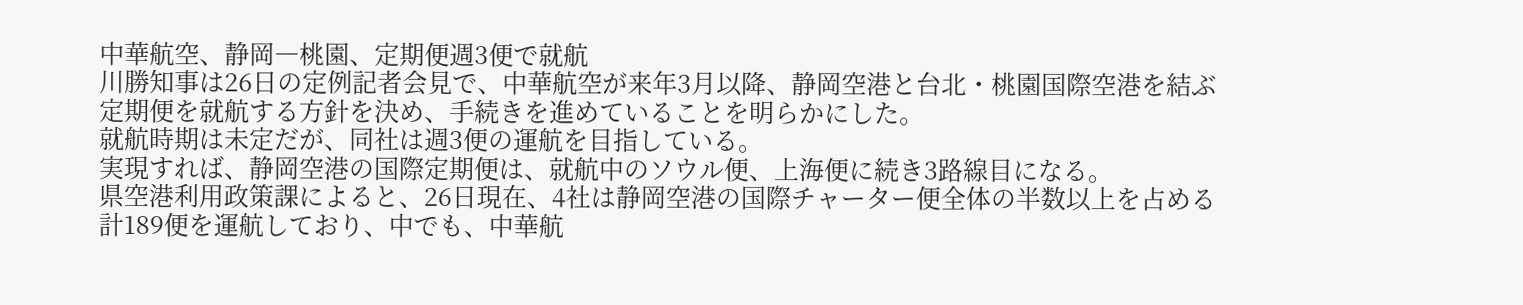中華航空、静岡―桃園、定期便週3便で就航
川勝知事は26日の定例記者会見で、中華航空が来年3月以降、静岡空港と台北・桃園国際空港を結ぶ定期便を就航する方針を決め、手続きを進めていることを明らかにした。
就航時期は未定だが、同社は週3便の運航を目指している。
実現すれば、静岡空港の国際定期便は、就航中のソウル便、上海便に続き3路線目になる。
県空港利用政策課によると、26日現在、4社は静岡空港の国際チャーター便全体の半数以上を占める計189便を運航しており、中でも、中華航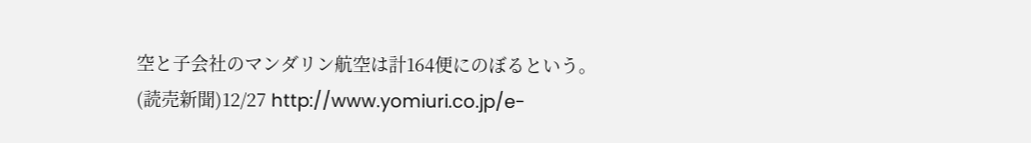空と子会社のマンダリン航空は計164便にのぼるという。
(読売新聞)12/27 http://www.yomiuri.co.jp/e-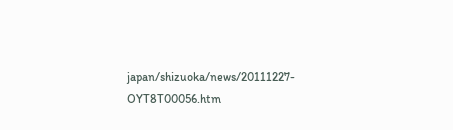japan/shizuoka/news/20111227-OYT8T00056.htm